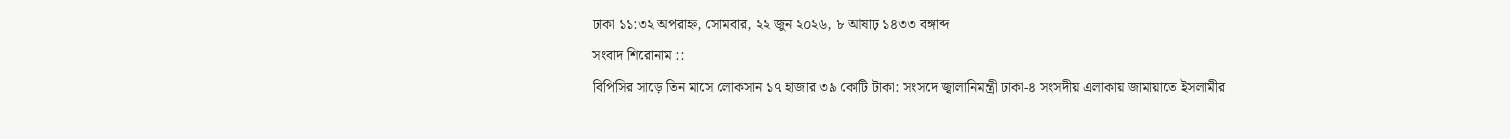ঢাকা ১১:৩২ অপরাহ্ন, সোমবার, ২২ জুন ২০২৬, ৮ আষাঢ় ১৪৩৩ বঙ্গাব্দ
সংবাদ শিরোনাম ::
বিপিসির সাড়ে তিন মাসে লোকসান ১৭ হাজার ৩৯ কোটি টাকা: সংসদে জ্বালানিমন্ত্রী ঢাকা-৪ সংসদীয় এলাকায় জামায়াতে ইসলামীর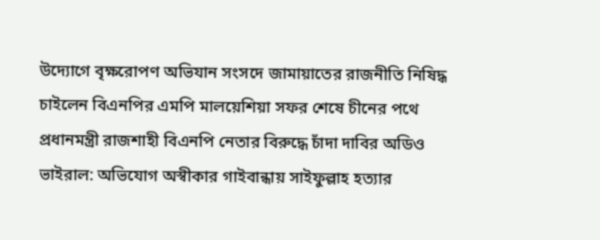উদ্যোগে বৃক্ষরোপণ অভিযান সংসদে জামায়াতের রাজনীতি নিষিদ্ধ চাইলেন বিএনপির এমপি মালয়েশিয়া সফর শেষে চীনের পথে প্রধানমন্ত্রী রাজশাহী বিএনপি নেতার বিরুদ্ধে চাঁদা দাবির অডিও ভাইরাল: অভিযোগ অস্বীকার গাইবান্ধায় সাইফুল্লাহ হত্যার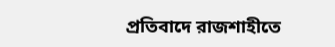প্রতিবাদে রাজশাহীতে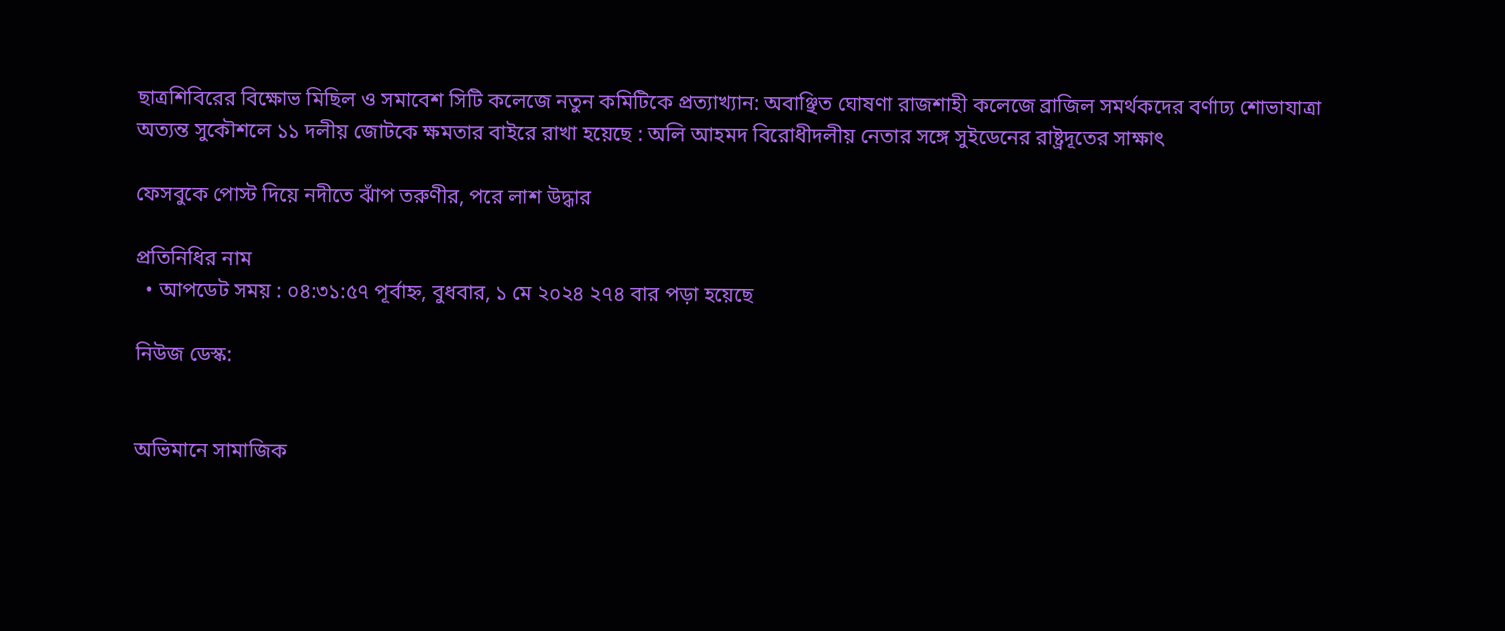ছাত্রশিবিরের বিক্ষোভ মিছিল ও সমাবেশ সিটি কলেজে নতুন কমিটিকে প্রত্যাখ্যান: অবাঞ্ছিত ঘোষণা রাজশাহী কলেজে ব্রাজিল সমর্থকদের বর্ণাঢ্য শোভাযাত্রা অত্যন্ত সুকৌশলে ১১ দলীয় জোটকে ক্ষমতার বাইরে রাখা হয়েছে : অলি আহমদ বিরোধীদলীয় নেতার সঙ্গে সুইডেনের রাষ্ট্রদূতের সাক্ষাৎ

ফেসবুকে পোস্ট দিয়ে নদীতে ঝাঁপ তরুণীর, পরে লাশ উদ্ধার

প্রতিনিধির নাম
  • আপডেট সময় : ০৪:৩১:৫৭ পূর্বাহ্ন, বুধবার, ১ মে ২০২৪ ২৭৪ বার পড়া হয়েছে

নিউজ ডেস্ক:


অভিমানে সামাজিক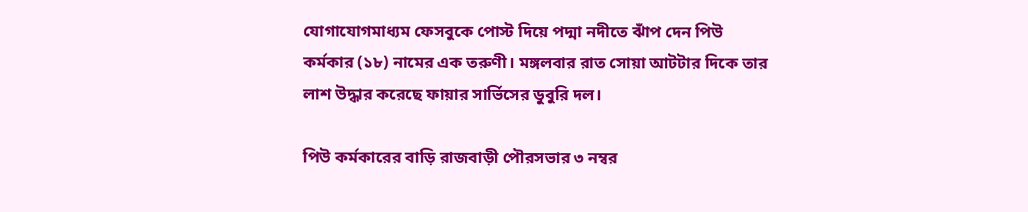যোগাযোগমাধ্যম ফেসবুকে পোস্ট দিয়ে পদ্মা নদীতে ঝাঁপ দেন পিউ কর্মকার (১৮) নামের এক তরুণী। মঙ্গলবার রাত সোয়া আটটার দিকে তার লাশ উদ্ধার করেছে ফায়ার সার্ভিসের ডুবুরি দল।

পিউ কর্মকারের বাড়ি রাজবাড়ী পৌরসভার ৩ নম্বর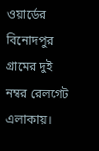ওয়ার্ডের বিনোদপুর গ্রামের দুই নম্বর রেলগেট এলাকায়।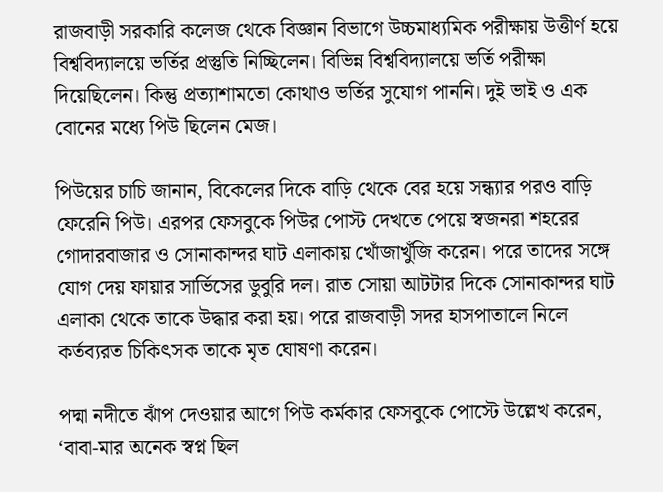রাজবাড়ী সরকারি কলেজ থেকে বিজ্ঞান বিভাগে উচ্চমাধ্যমিক পরীক্ষায় উত্তীর্ণ হয়ে বিশ্ববিদ্যালয়ে ভর্তির প্রস্তুতি নিচ্ছিলেন। বিভিন্ন বিশ্ববিদ্যালয়ে ভর্তি পরীক্ষা দিয়েছিলেন। কিন্তু প্রত্যাশামতো কোথাও ভর্তির সুযোগ পাননি। দুই ভাই ও এক বোনের মধ্যে পিউ ছিলেন মেজ।

পিউয়ের চাচি জানান, বিকেলের দিকে বাড়ি থেকে বের হয়ে সন্ধ্যার পরও বাড়ি ফেরেনি পিউ। এরপর ফেসবুকে পিউর পোস্ট দেখতে পেয়ে স্বজনরা শহরের গোদারবাজার ও সোনাকান্দর ঘাট এলাকায় খোঁজাখুঁজি করেন। পরে তাদের সঙ্গে যোগ দেয় ফায়ার সার্ভিসের ডুবুরি দল। রাত সোয়া আটটার দিকে সোনাকান্দর ঘাট এলাকা থেকে তাকে উদ্ধার করা হয়। পরে রাজবাড়ী সদর হাসপাতালে নিলে কর্তব্যরত চিকিৎসক তাকে মৃত ঘোষণা করেন।

পদ্মা নদীতে ঝাঁপ দেওয়ার আগে পিউ কর্মকার ফেসবুকে পোস্টে উল্লেখ করেন, ‘বাবা-মার অনেক স্বপ্ন ছিল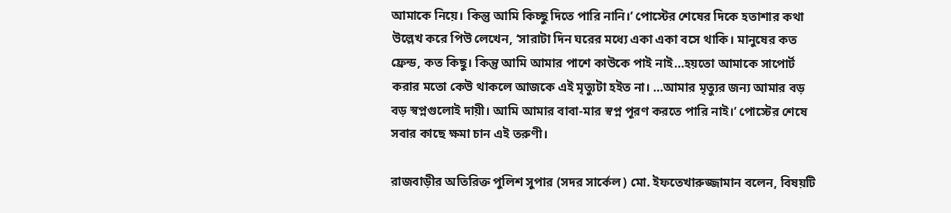আমাকে নিয়ে। কিন্তু আমি কিচ্ছু দিতে পারি নানি।’ পোস্টের শেষের দিকে হতাশার কথা উল্লেখ করে পিউ লেখেন, ‘সারাটা দিন ঘরের মধ্যে একা একা বসে থাকি। মানুষের কত ফ্রেন্ড, কত কিছু। কিন্তু আমি আমার পাশে কাউকে পাই নাই…হয়তো আমাকে সাপোর্ট করার মতো কেউ থাকলে আজকে এই মৃত্যুটা হইত না। …আমার মৃত্যুর জন্য আমার বড় বড় স্বপ্নগুলোই দায়ী। আমি আমার বাবা-মার স্বপ্ন পূরণ করতে পারি নাই।’ পোস্টের শেষে সবার কাছে ক্ষমা চান এই তরুণী।

রাজবাড়ীর অতিরিক্ত পুলিশ সুপার (সদর সার্কেল) মো. ইফতেখারুজ্জামান বলেন, বিষয়টি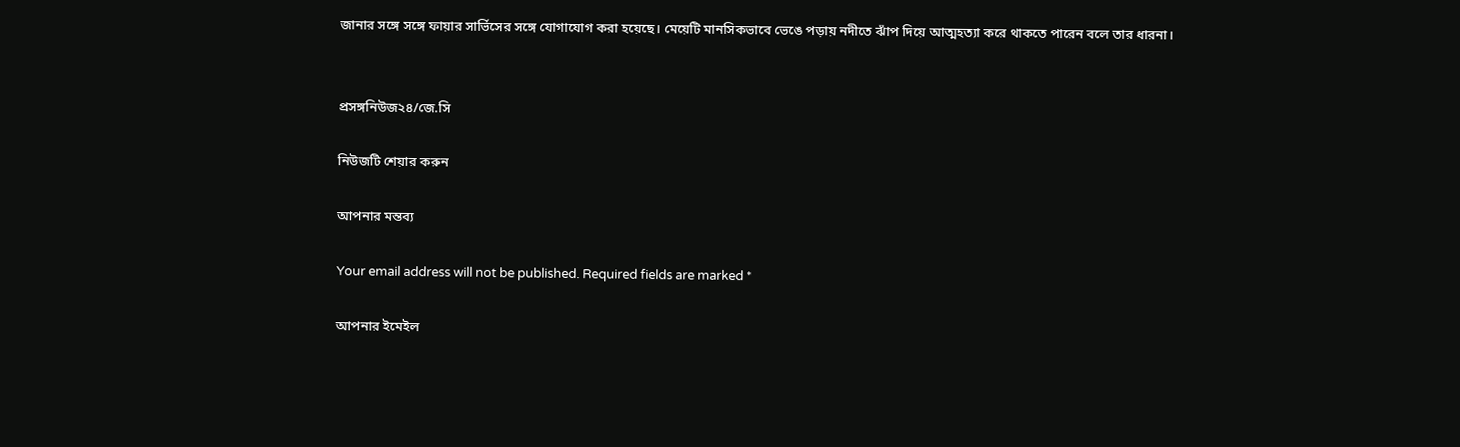জানার সঙ্গে সঙ্গে ফায়ার সার্ভিসের সঙ্গে যোগাযোগ করা হয়েছে। মেয়েটি মানসিকভাবে ভেঙে পড়ায় নদীতে ঝাঁপ দিয়ে আত্মহত্যা করে থাকতে পারেন বলে তার ধারনা।


প্রসঙ্গনিউজ২৪/জে.সি

নিউজটি শেয়ার করুন

আপনার মন্তব্য

Your email address will not be published. Required fields are marked *

আপনার ইমেইল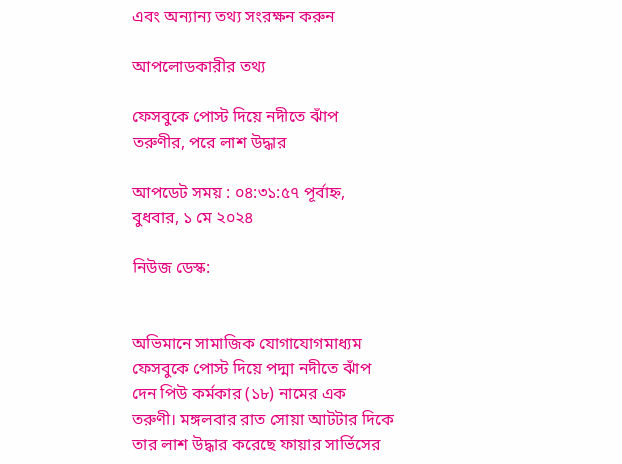এবং অন্যান্য তথ্য সংরক্ষন করুন

আপলোডকারীর তথ্য

ফেসবুকে পোস্ট দিয়ে নদীতে ঝাঁপ তরুণীর, পরে লাশ উদ্ধার

আপডেট সময় : ০৪:৩১:৫৭ পূর্বাহ্ন, বুধবার, ১ মে ২০২৪

নিউজ ডেস্ক:


অভিমানে সামাজিক যোগাযোগমাধ্যম ফেসবুকে পোস্ট দিয়ে পদ্মা নদীতে ঝাঁপ দেন পিউ কর্মকার (১৮) নামের এক তরুণী। মঙ্গলবার রাত সোয়া আটটার দিকে তার লাশ উদ্ধার করেছে ফায়ার সার্ভিসের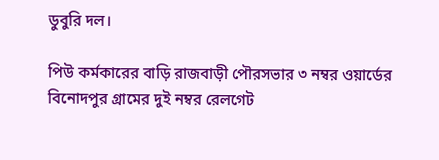ডুবুরি দল।

পিউ কর্মকারের বাড়ি রাজবাড়ী পৌরসভার ৩ নম্বর ওয়ার্ডের বিনোদপুর গ্রামের দুই নম্বর রেলগেট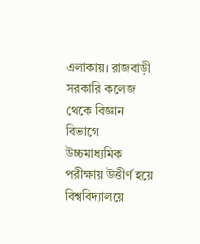এলাকায়। রাজবাড়ী সরকারি কলেজ থেকে বিজ্ঞান বিভাগে উচ্চমাধ্যমিক পরীক্ষায় উত্তীর্ণ হয়ে বিশ্ববিদ্যালয়ে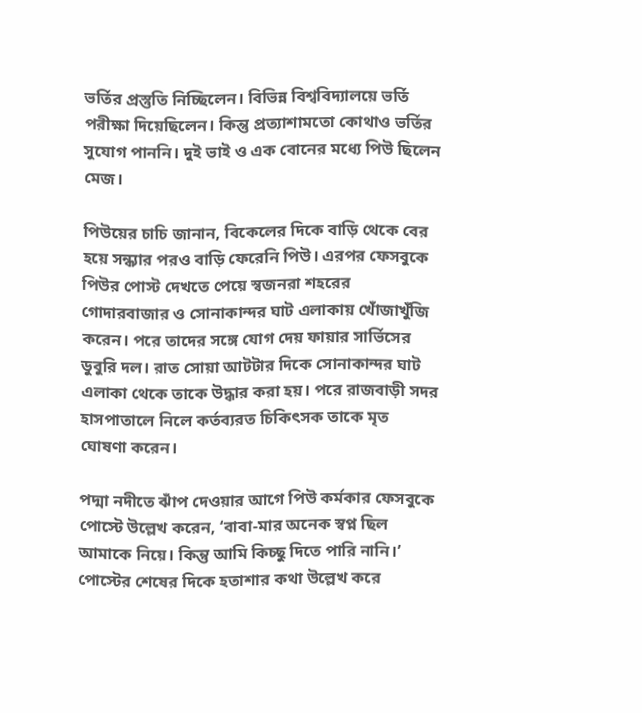ভর্তির প্রস্তুতি নিচ্ছিলেন। বিভিন্ন বিশ্ববিদ্যালয়ে ভর্তি পরীক্ষা দিয়েছিলেন। কিন্তু প্রত্যাশামতো কোথাও ভর্তির সুযোগ পাননি। দুই ভাই ও এক বোনের মধ্যে পিউ ছিলেন মেজ।

পিউয়ের চাচি জানান, বিকেলের দিকে বাড়ি থেকে বের হয়ে সন্ধ্যার পরও বাড়ি ফেরেনি পিউ। এরপর ফেসবুকে পিউর পোস্ট দেখতে পেয়ে স্বজনরা শহরের গোদারবাজার ও সোনাকান্দর ঘাট এলাকায় খোঁজাখুঁজি করেন। পরে তাদের সঙ্গে যোগ দেয় ফায়ার সার্ভিসের ডুবুরি দল। রাত সোয়া আটটার দিকে সোনাকান্দর ঘাট এলাকা থেকে তাকে উদ্ধার করা হয়। পরে রাজবাড়ী সদর হাসপাতালে নিলে কর্তব্যরত চিকিৎসক তাকে মৃত ঘোষণা করেন।

পদ্মা নদীতে ঝাঁপ দেওয়ার আগে পিউ কর্মকার ফেসবুকে পোস্টে উল্লেখ করেন, ‘বাবা-মার অনেক স্বপ্ন ছিল আমাকে নিয়ে। কিন্তু আমি কিচ্ছু দিতে পারি নানি।’ পোস্টের শেষের দিকে হতাশার কথা উল্লেখ করে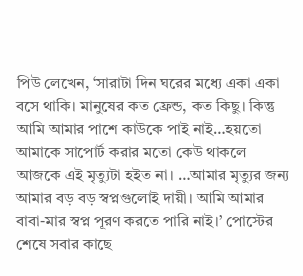পিউ লেখেন, ‘সারাটা দিন ঘরের মধ্যে একা একা বসে থাকি। মানুষের কত ফ্রেন্ড, কত কিছু। কিন্তু আমি আমার পাশে কাউকে পাই নাই…হয়তো আমাকে সাপোর্ট করার মতো কেউ থাকলে আজকে এই মৃত্যুটা হইত না। …আমার মৃত্যুর জন্য আমার বড় বড় স্বপ্নগুলোই দায়ী। আমি আমার বাবা-মার স্বপ্ন পূরণ করতে পারি নাই।’ পোস্টের শেষে সবার কাছে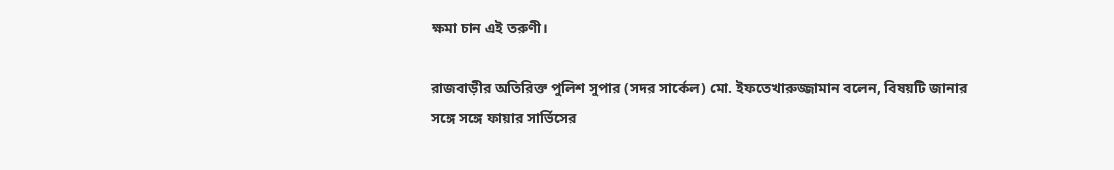ক্ষমা চান এই তরুণী।

রাজবাড়ীর অতিরিক্ত পুলিশ সুপার (সদর সার্কেল) মো. ইফতেখারুজ্জামান বলেন, বিষয়টি জানার সঙ্গে সঙ্গে ফায়ার সার্ভিসের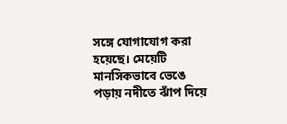সঙ্গে যোগাযোগ করা হয়েছে। মেয়েটি মানসিকভাবে ভেঙে পড়ায় নদীতে ঝাঁপ দিয়ে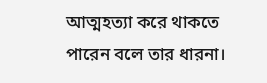আত্মহত্যা করে থাকতে পারেন বলে তার ধারনা।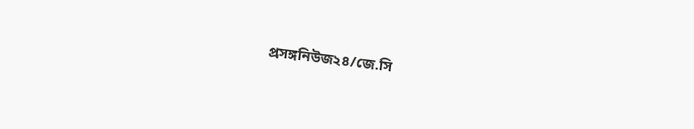প্রসঙ্গনিউজ২৪/জে.সি